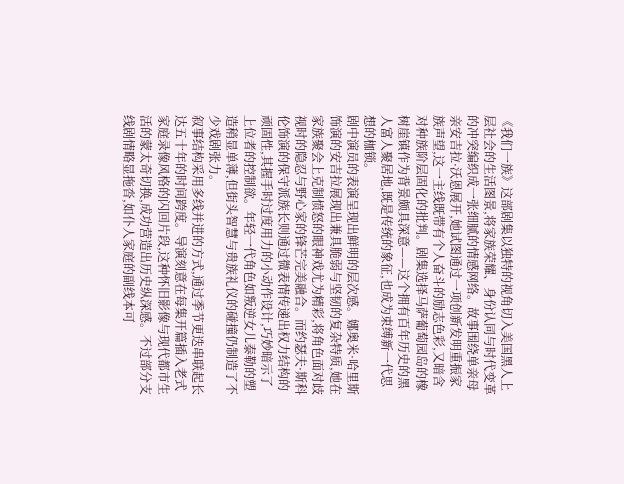《我们一族》这部剧集以独特的视角切入美国黑人上层社会的生活图景,将家族荣耀、身份认同与时代变革的冲突编织成一张细腻的情感网络。故事围绕单亲母亲安吉拉·沃恩展开,她试图通过一项创新发明重振家族声望,这一主线既带有个人奋斗的励志色彩,又暗含对种族阶层固化的批判。剧集选择马萨葡萄园岛的橡树崖镇作为背景颇具深意——这个拥有百年历史的黑人富人聚居地,既是传统的象征,也成为束缚新一代思想的枷锁。
剧中演员的表演呈现出鲜明的层次感。娜奥米·哈里斯饰演的安吉拉展现出兼具脆弱与坚韧的复杂特质,她在家族聚会上克制愤怒的眼神戏尤为精彩,将角色面对歧视时的隐忍与野心家的锋芒完美融合。而约瑟夫·斯科伦饰演的保守派族长则通过微表情传递出权力结构的顽固性,其握手时过度用力的小动作设计,巧妙暗示了上位者的控制欲。年轻一代角色如叛逆女儿泰勒的塑造稍显单薄,但街头智慧与贵族礼仪的碰撞仍制造了不少戏剧张力。
叙事结构采用多线并进的方式,通过季节更迭串联起长达五十年的时间跨度。导演刻意在每集开篇插入老式家庭录像风格的闪回片段,这种怀旧影像与现代都市生活的蒙太奇切换,成功营造出历史纵深感。不过部分支线剧情略显拖沓,如仆人家庭的副线本可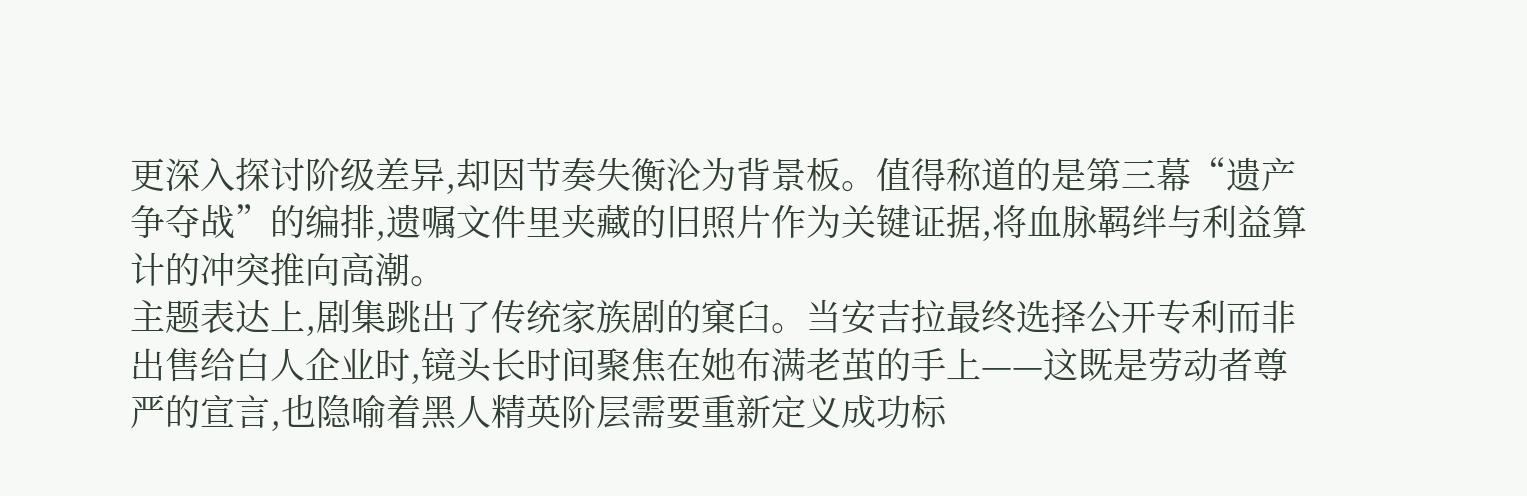更深入探讨阶级差异,却因节奏失衡沦为背景板。值得称道的是第三幕“遗产争夺战”的编排,遗嘱文件里夹藏的旧照片作为关键证据,将血脉羁绊与利益算计的冲突推向高潮。
主题表达上,剧集跳出了传统家族剧的窠臼。当安吉拉最终选择公开专利而非出售给白人企业时,镜头长时间聚焦在她布满老茧的手上——这既是劳动者尊严的宣言,也隐喻着黑人精英阶层需要重新定义成功标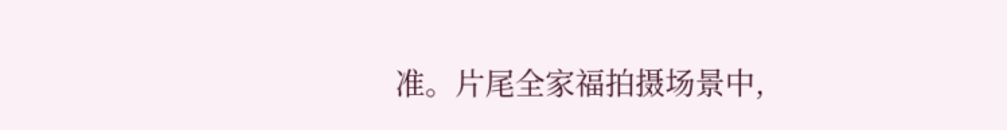准。片尾全家福拍摄场景中,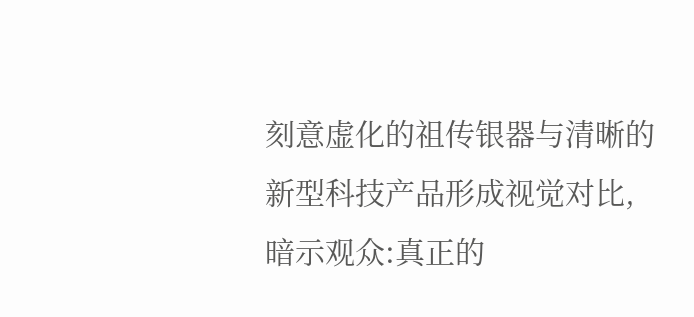刻意虚化的祖传银器与清晰的新型科技产品形成视觉对比,暗示观众:真正的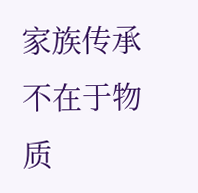家族传承不在于物质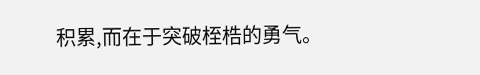积累,而在于突破桎梏的勇气。